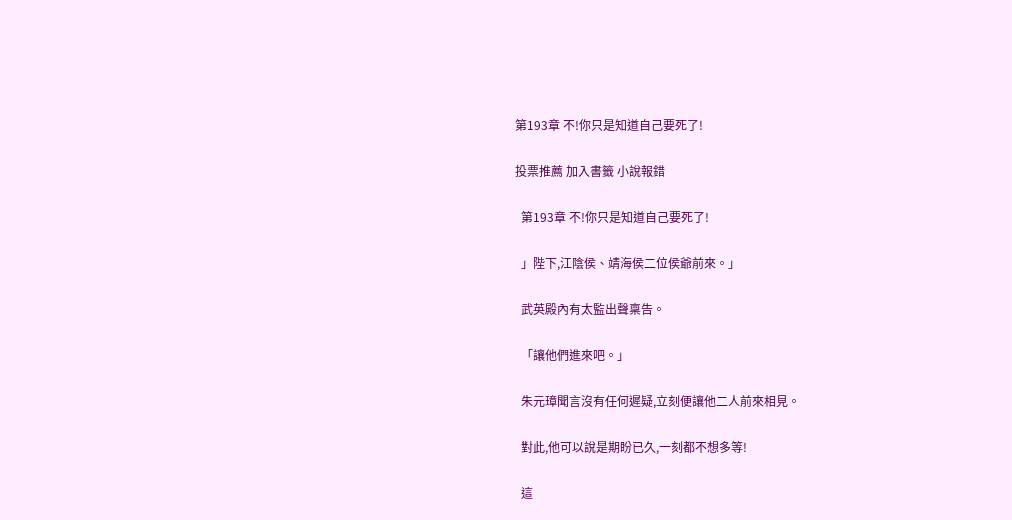第193章 不!你只是知道自己要死了!

投票推薦 加入書籤 小說報錯

  第193章 不!你只是知道自己要死了!

  」陛下,江陰侯、靖海侯二位侯爺前來。」

  武英殿內有太監出聲稟告。

  「讓他們進來吧。」

  朱元璋聞言沒有任何遲疑,立刻便讓他二人前來相見。

  對此,他可以說是期盼已久,一刻都不想多等!

  這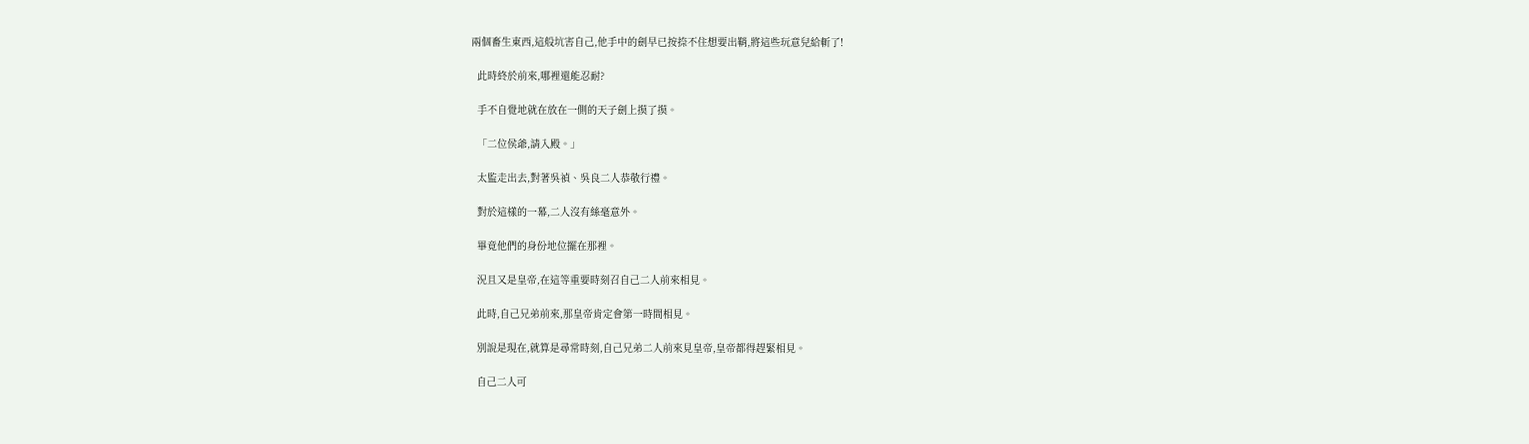兩個畜生東西,這般坑害自己,他手中的劍早已按捺不住想要出鞘,將這些玩意兒給斬了!

  此時終於前來,哪裡還能忍耐?

  手不自覺地就在放在一側的天子劍上摸了摸。

  「二位侯爺,請入殿。」

  太監走出去,對著吳禎、吳良二人恭敬行禮。

  對於這樣的一幕,二人沒有絲毫意外。

  畢竟他們的身份地位擺在那裡。

  況且又是皇帝,在這等重要時刻召自己二人前來相見。

  此時,自己兄弟前來,那皇帝肯定會第一時間相見。

  別說是現在,就算是尋常時刻,自己兄弟二人前來見皇帝,皇帝都得趕緊相見。

  自己二人可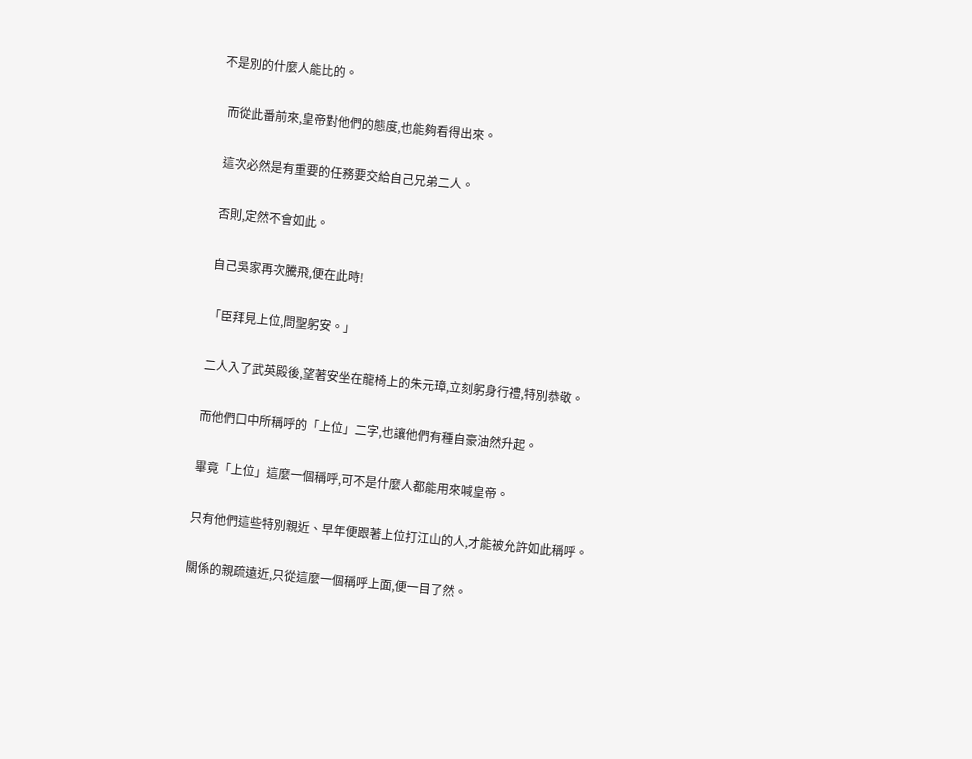不是別的什麼人能比的。

  而從此番前來,皇帝對他們的態度,也能夠看得出來。

  這次必然是有重要的任務要交給自己兄弟二人。

  否則,定然不會如此。

  自己吳家再次騰飛,便在此時!

  「臣拜見上位,問聖躬安。」

  二人入了武英殿後,望著安坐在龍椅上的朱元璋,立刻躬身行禮,特別恭敬。

  而他們口中所稱呼的「上位」二字,也讓他們有種自豪油然升起。

  畢竟「上位」這麼一個稱呼,可不是什麼人都能用來喊皇帝。

  只有他們這些特別親近、早年便跟著上位打江山的人,才能被允許如此稱呼。

  關係的親疏遠近,只從這麼一個稱呼上面,便一目了然。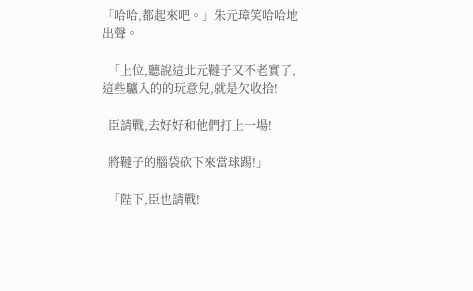「哈哈,都起來吧。」朱元璋笑哈哈地出聲。

  「上位,聽說這北元韃子又不老實了,這些驢入的的玩意兒,就是欠收拾!

  臣請戰,去好好和他們打上一場!

  將韃子的腦袋砍下來當球踢!」

  「陛下,臣也請戰!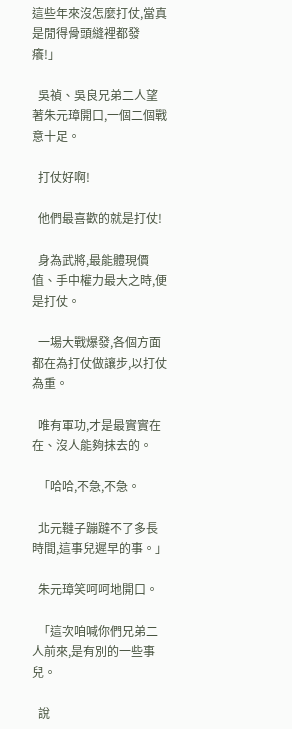這些年來沒怎麼打仗,當真是閒得骨頭縫裡都發癢!」

  吳禎、吳良兄弟二人望著朱元璋開口,一個二個戰意十足。

  打仗好啊!

  他們最喜歡的就是打仗!

  身為武將,最能體現價值、手中權力最大之時,便是打仗。

  一場大戰爆發,各個方面都在為打仗做讓步,以打仗為重。

  唯有軍功,才是最實實在在、沒人能夠抹去的。

  「哈哈,不急,不急。

  北元韃子蹦躂不了多長時間,這事兒遲早的事。」

  朱元璋笑呵呵地開口。

  「這次咱喊你們兄弟二人前來,是有別的一些事兒。

  說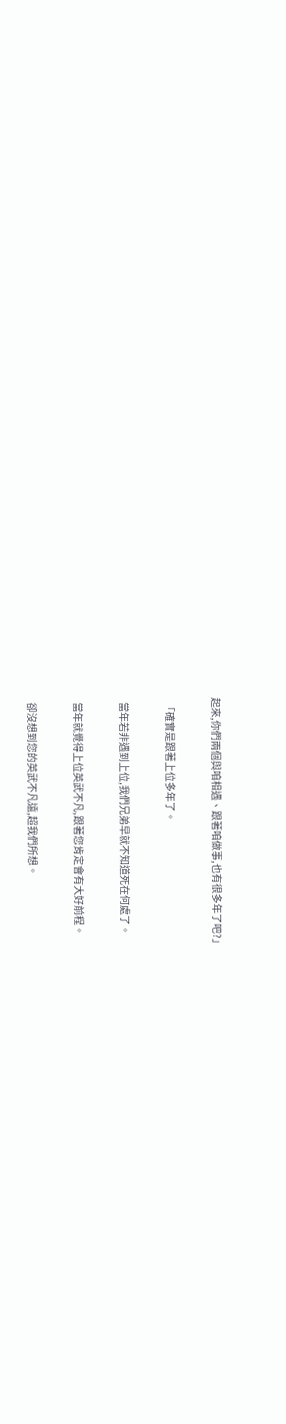起來,你們兩個與咱相遇、跟著咱做事,也有很多年了吧?」

  「確實是跟著上位多年了。

  當年若非遇到上位,我們兄弟早就不知道死在何處了。

  當年就覺得上位英武不凡,跟著您肯定會有大好前程。

  卻沒想到您的英武不凡遠,超我們所想。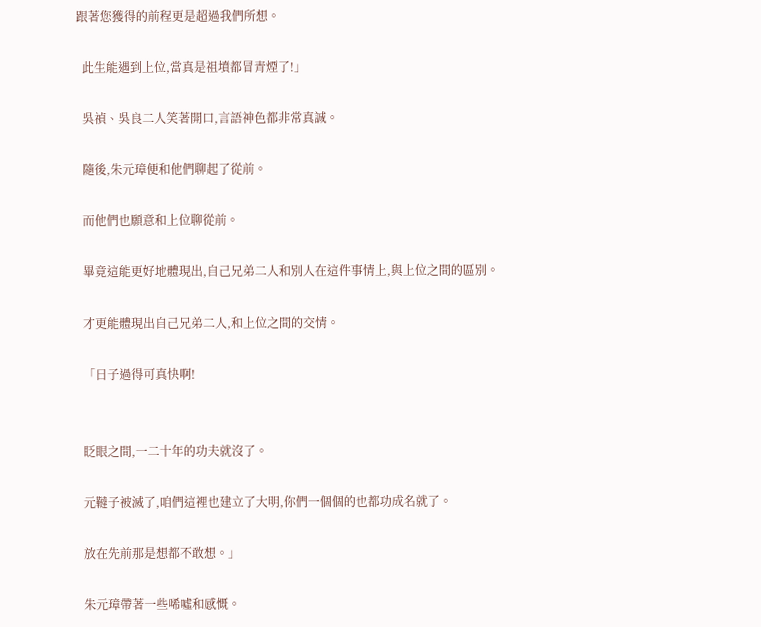跟著您獲得的前程更是超過我們所想。

  此生能遇到上位,當真是祖墳都冒青煙了!」

  吳禎、吳良二人笑著開口,言語神色都非常真誠。

  隨後,朱元璋便和他們聊起了從前。

  而他們也願意和上位聊從前。

  畢竟這能更好地體現出,自己兄弟二人和別人在這件事情上,與上位之間的區別。

  才更能體現出自己兄弟二人,和上位之間的交情。

  「日子過得可真快啊!


  眨眼之間,一二十年的功夫就沒了。

  元韃子被滅了,咱們這裡也建立了大明,你們一個個的也都功成名就了。

  放在先前那是想都不敢想。」

  朱元璋帶著一些唏噓和感慨。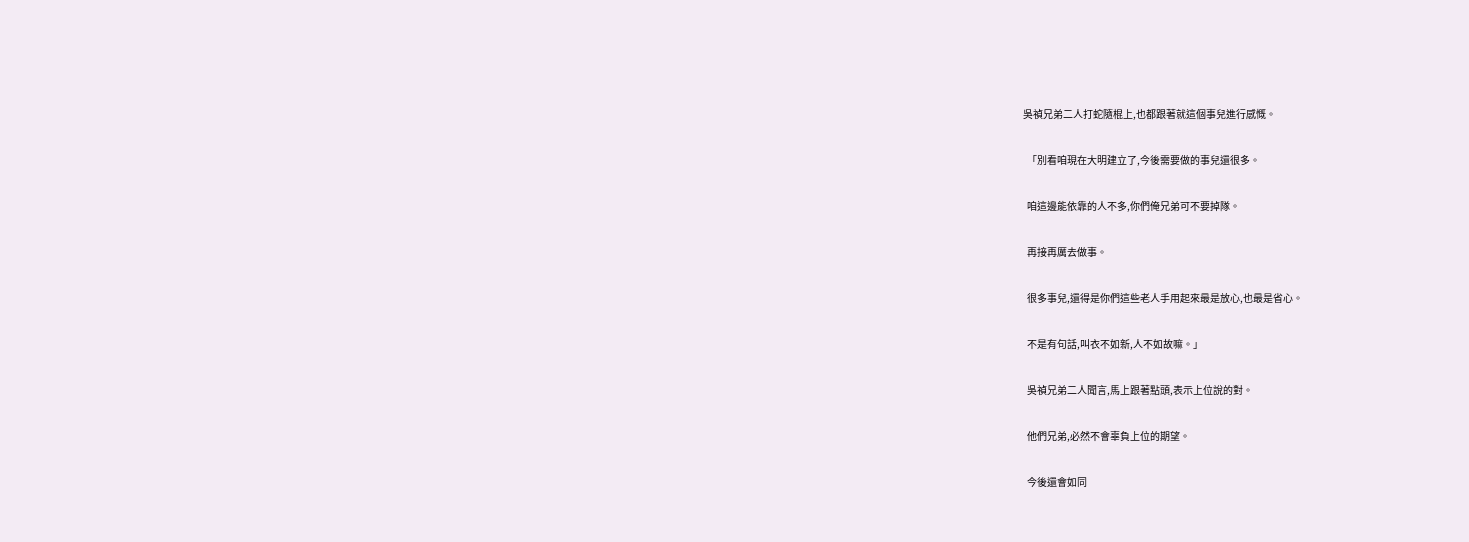吳禎兄弟二人打蛇隨棍上,也都跟著就這個事兒進行感慨。

  「別看咱現在大明建立了,今後需要做的事兒還很多。

  咱這邊能依靠的人不多,你們俺兄弟可不要掉隊。

  再接再厲去做事。

  很多事兒,還得是你們這些老人手用起來最是放心,也最是省心。

  不是有句話,叫衣不如新,人不如故嘛。」

  吳禎兄弟二人聞言,馬上跟著點頭,表示上位說的對。

  他們兄弟,必然不會辜負上位的期望。

  今後還會如同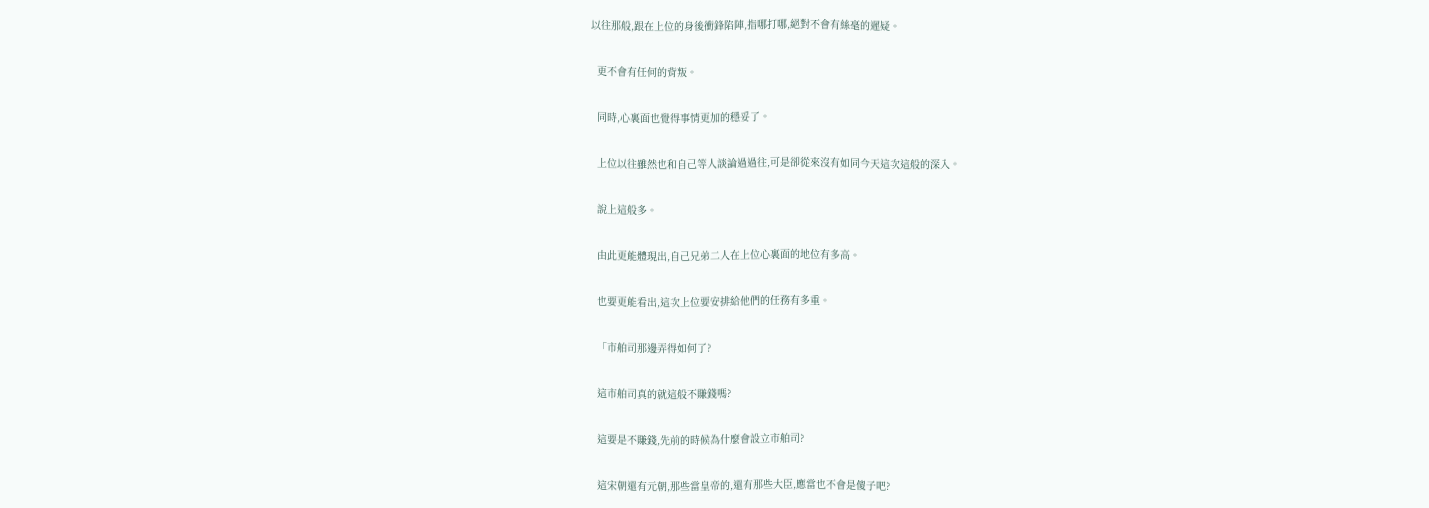以往那般,跟在上位的身後衝鋒陷陣,指哪打哪,絕對不會有絲毫的遲疑。

  更不會有任何的背叛。

  同時,心裏面也覺得事情更加的穩妥了。

  上位以往雖然也和自己等人談論過過往,可是卻從來沒有如同今天這次這般的深入。

  說上這般多。

  由此更能體現出,自己兄弟二人在上位心裏面的地位有多高。

  也要更能看出,這次上位要安排給他們的任務有多重。

  「市舶司那邊弄得如何了?

  這市舶司真的就這般不賺錢嗎?

  這要是不賺錢,先前的時候為什麼會設立市舶司?

  這宋朝還有元朝,那些當皇帝的,還有那些大臣,應當也不會是傻子吧?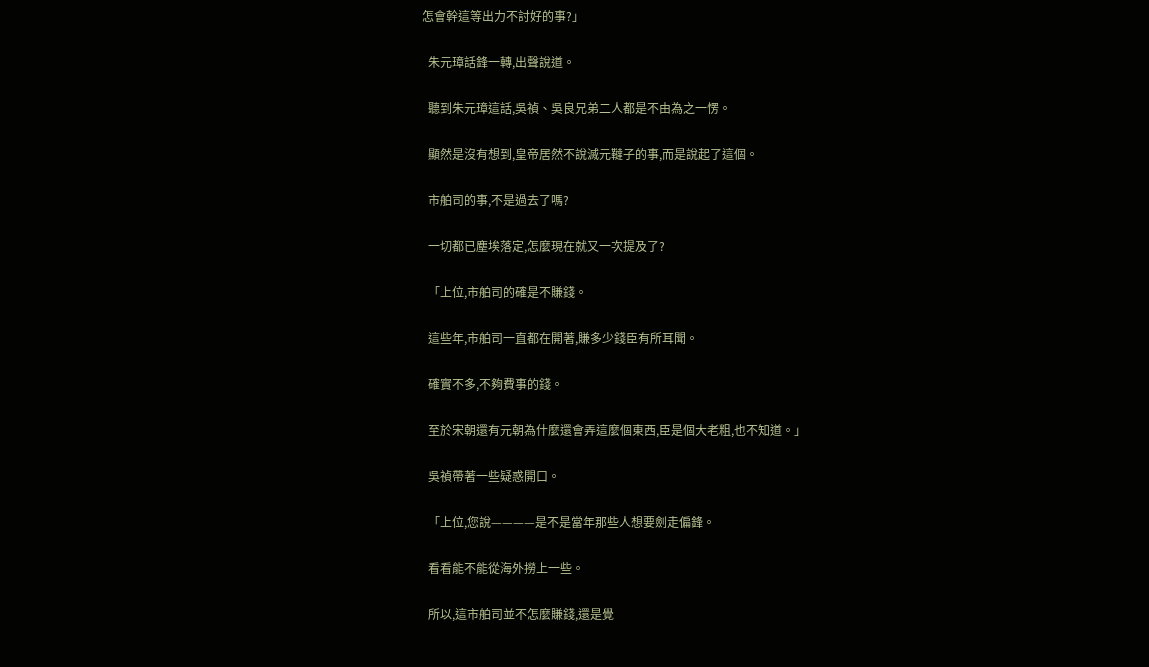怎會幹這等出力不討好的事?」

  朱元璋話鋒一轉,出聲說道。

  聽到朱元璋這話,吳禎、吳良兄弟二人都是不由為之一愣。

  顯然是沒有想到,皇帝居然不說滅元韃子的事,而是說起了這個。

  市舶司的事,不是過去了嗎?

  一切都已塵埃落定,怎麼現在就又一次提及了?

  「上位,市舶司的確是不賺錢。

  這些年,市舶司一直都在開著,賺多少錢臣有所耳聞。

  確實不多,不夠費事的錢。

  至於宋朝還有元朝為什麼還會弄這麼個東西,臣是個大老粗,也不知道。」

  吳禎帶著一些疑惑開口。

  「上位,您說————是不是當年那些人想要劍走偏鋒。

  看看能不能從海外撈上一些。

  所以,這市舶司並不怎麼賺錢,還是覺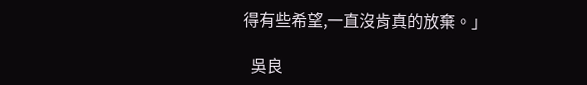得有些希望,一直沒肯真的放棄。」

  吳良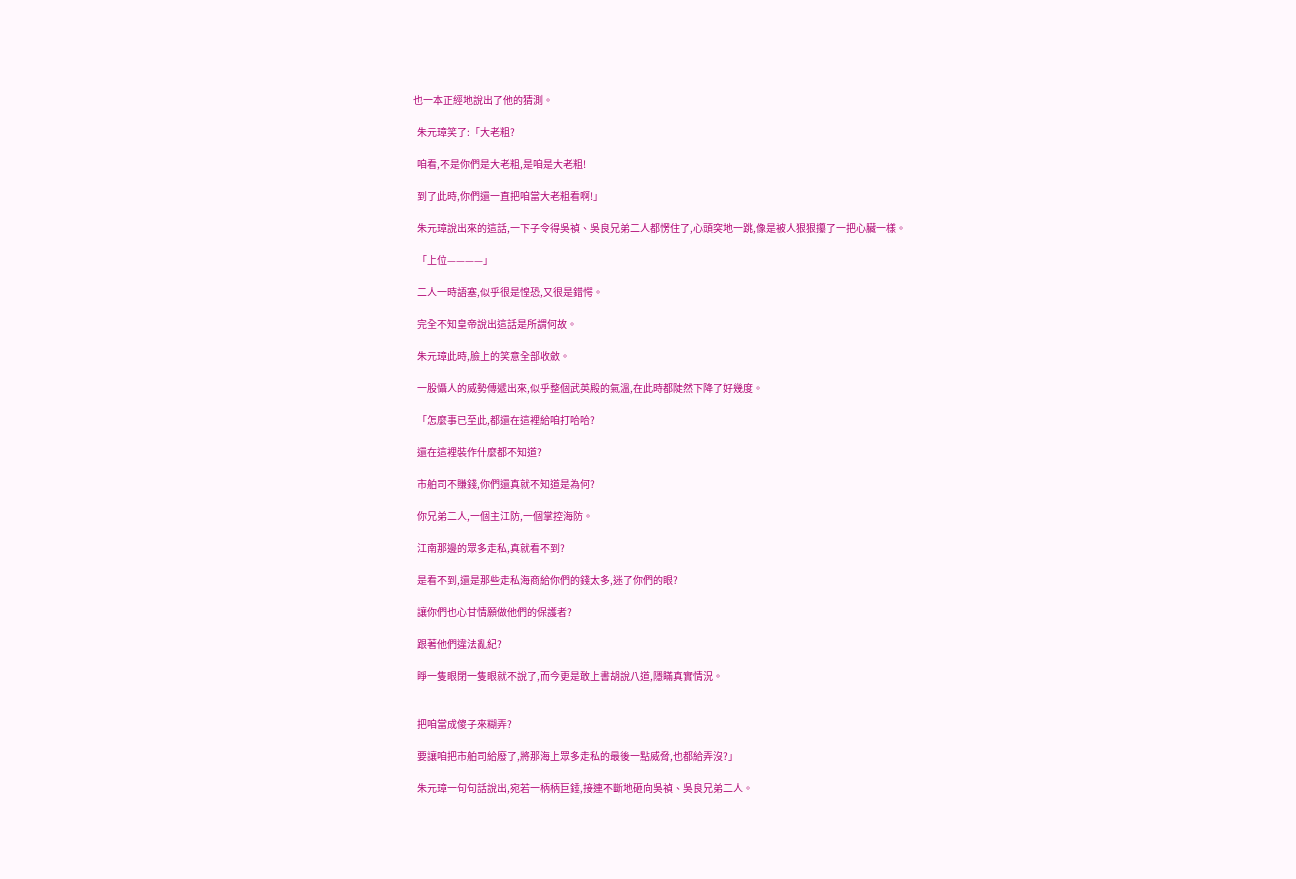也一本正經地說出了他的猜測。

  朱元璋笑了:「大老粗?

  咱看,不是你們是大老粗,是咱是大老粗!

  到了此時,你們還一直把咱當大老粗看啊!」

  朱元璋說出來的這話,一下子令得吳禎、吳良兄弟二人都愣住了,心頭突地一跳,像是被人狠狠攥了一把心臟一樣。

  「上位————」

  二人一時語塞,似乎很是惶恐,又很是錯愕。

  完全不知皇帝說出這話是所謂何故。

  朱元璋此時,臉上的笑意全部收斂。

  一股懾人的威勢傳遞出來,似乎整個武英殿的氣溫,在此時都陡然下降了好幾度。

  「怎麼事已至此,都還在這裡給咱打哈哈?

  還在這裡裝作什麼都不知道?

  市舶司不賺錢,你們還真就不知道是為何?

  你兄弟二人,一個主江防,一個掌控海防。

  江南那邊的眾多走私,真就看不到?

  是看不到,還是那些走私海商給你們的錢太多,迷了你們的眼?

  讓你們也心甘情願做他們的保護者?

  跟著他們違法亂紀?

  睜一隻眼閉一隻眼就不說了,而今更是敢上書胡說八道,隱瞞真實情況。


  把咱當成傻子來糊弄?

  要讓咱把市舶司給廢了,將那海上眾多走私的最後一點威脅,也都給弄沒?」

  朱元璋一句句話說出,宛若一柄柄巨錘,接連不斷地砸向吳禎、吳良兄弟二人。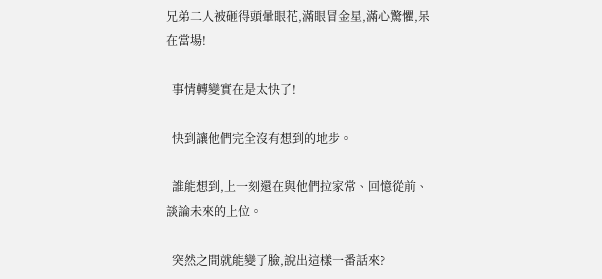兄弟二人被砸得頭暈眼花,滿眼冒金星,滿心驚懼,呆在當場!

  事情轉變實在是太快了!

  快到讓他們完全沒有想到的地步。

  誰能想到,上一刻還在與他們拉家常、回憶從前、談論未來的上位。

  突然之間就能變了臉,說出這樣一番話來?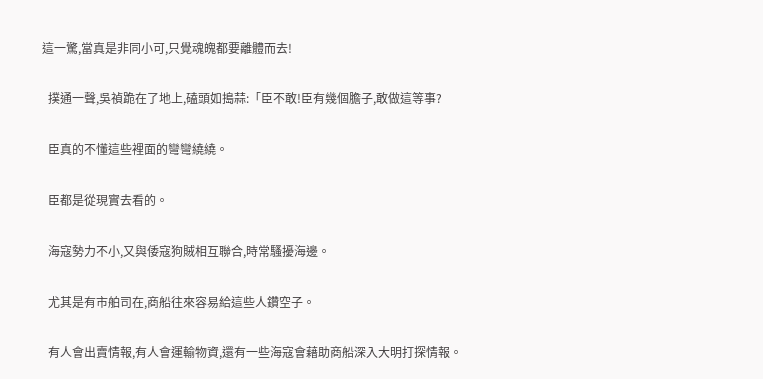這一驚,當真是非同小可,只覺魂魄都要離體而去!

  撲通一聲,吳禎跪在了地上,磕頭如搗蒜:「臣不敢!臣有幾個膽子,敢做這等事?

  臣真的不懂這些裡面的彎彎繞繞。

  臣都是從現實去看的。

  海寇勢力不小,又與倭寇狗賊相互聯合,時常騷擾海邊。

  尤其是有市舶司在,商船往來容易給這些人鑽空子。

  有人會出賣情報,有人會運輸物資,還有一些海寇會藉助商船深入大明打探情報。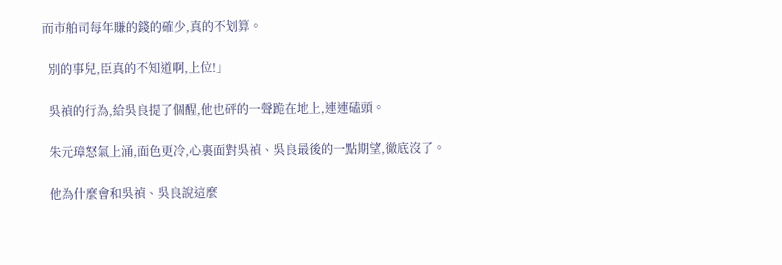而市舶司每年賺的錢的確少,真的不划算。

  別的事兒,臣真的不知道啊,上位!」

  吳禎的行為,給吳良提了個醒,他也砰的一聲跪在地上,連連磕頭。

  朱元璋怒氣上涌,面色更冷,心裏面對吳禎、吳良最後的一點期望,徹底沒了。

  他為什麼會和吳禎、吳良說這麼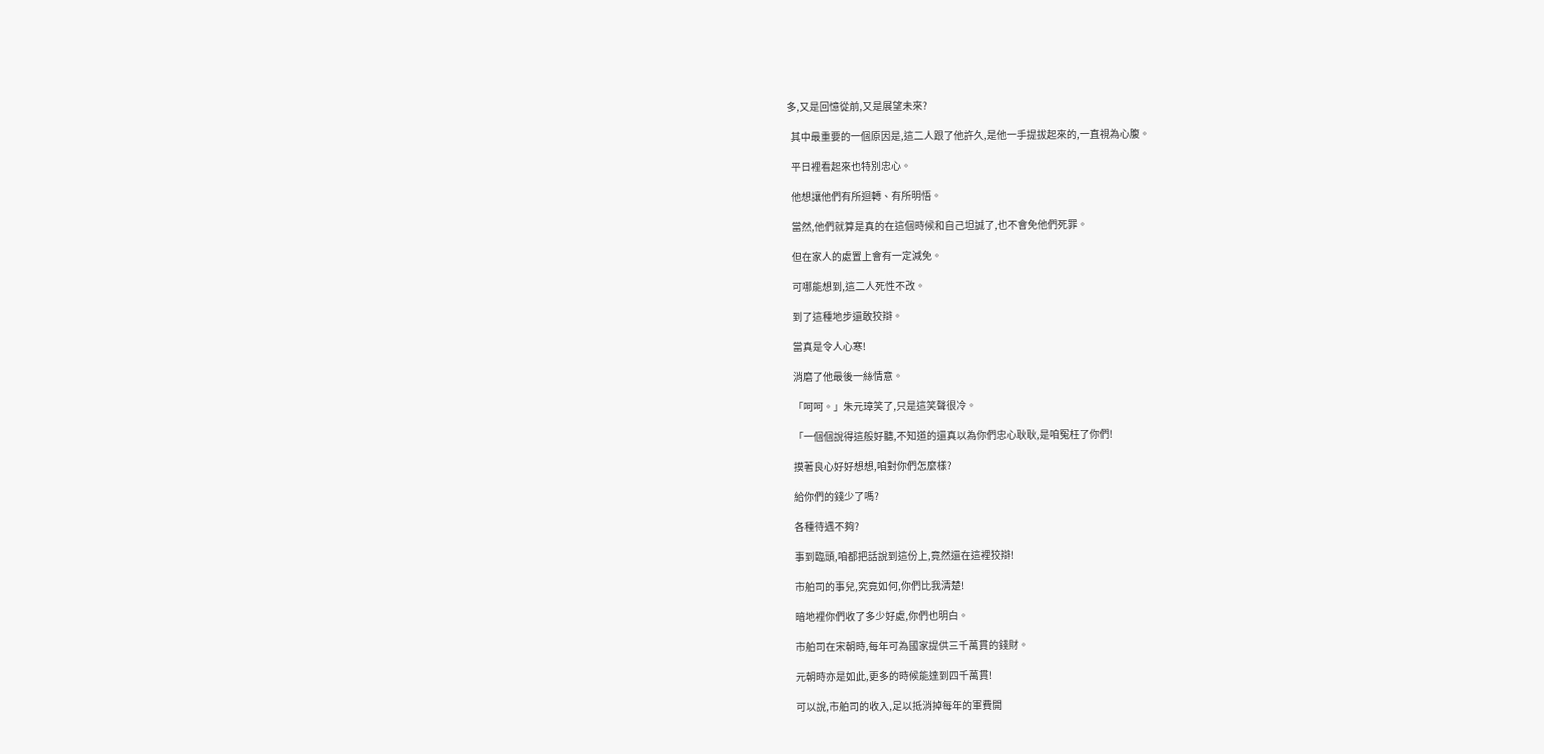多,又是回憶從前,又是展望未來?

  其中最重要的一個原因是,這二人跟了他許久,是他一手提拔起來的,一直視為心腹。

  平日裡看起來也特別忠心。

  他想讓他們有所迴轉、有所明悟。

  當然,他們就算是真的在這個時候和自己坦誠了,也不會免他們死罪。

  但在家人的處置上會有一定減免。

  可哪能想到,這二人死性不改。

  到了這種地步還敢狡辯。

  當真是令人心寒!

  消磨了他最後一絲情意。

  「呵呵。」朱元璋笑了,只是這笑聲很冷。

  「一個個說得這般好聽,不知道的還真以為你們忠心耿耿,是咱冤枉了你們!

  摸著良心好好想想,咱對你們怎麼樣?

  給你們的錢少了嗎?

  各種待遇不夠?

  事到臨頭,咱都把話說到這份上,竟然還在這裡狡辯!

  市舶司的事兒,究竟如何,你們比我清楚!

  暗地裡你們收了多少好處,你們也明白。

  市舶司在宋朝時,每年可為國家提供三千萬貫的錢財。

  元朝時亦是如此,更多的時候能達到四千萬貫!

  可以說,市舶司的收入,足以抵消掉每年的軍費開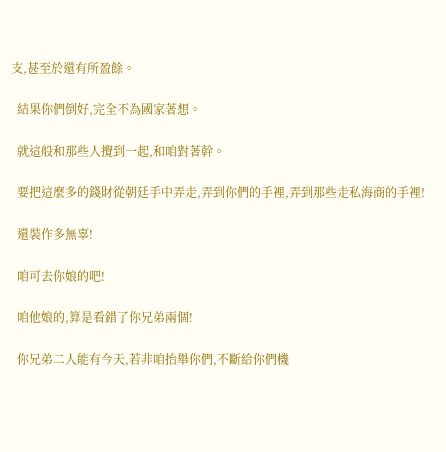支,甚至於還有所盈餘。

  結果你們倒好,完全不為國家著想。

  就這般和那些人攪到一起,和咱對著幹。

  要把這麼多的錢財從朝廷手中弄走,弄到你們的手裡,弄到那些走私海商的手裡!

  還裝作多無辜!

  咱可去你娘的吧!

  咱他娘的,算是看錯了你兄弟兩個!

  你兄弟二人能有今天,若非咱抬舉你們,不斷給你們機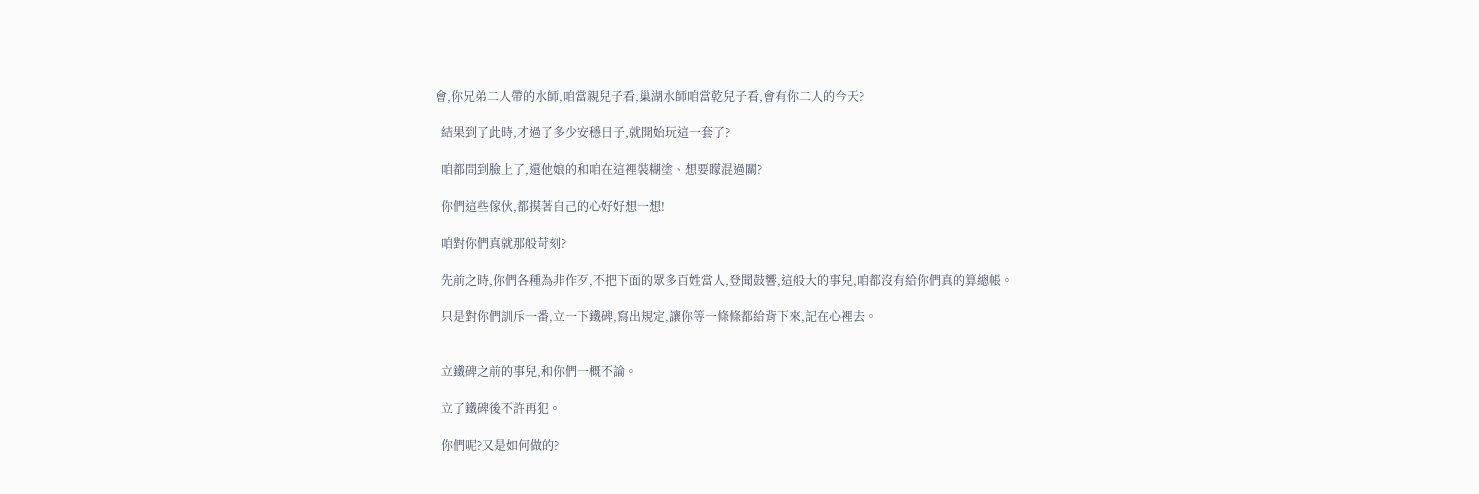會,你兄弟二人帶的水師,咱當親兒子看,巢湖水師咱當乾兒子看,會有你二人的今天?

  結果到了此時,才過了多少安穩日子,就開始玩這一套了?

  咱都問到臉上了,還他娘的和咱在這裡裝糊塗、想要矇混過關?

  你們這些傢伙,都摸著自己的心好好想一想!

  咱對你們真就那般苛刻?

  先前之時,你們各種為非作歹,不把下面的眾多百姓當人,登聞鼓響,這般大的事兒,咱都沒有給你們真的算總帳。

  只是對你們訓斥一番,立一下鐵碑,寫出規定,讓你等一條條都給背下來,記在心裡去。


  立鐵碑之前的事兒,和你們一概不論。

  立了鐵碑後不許再犯。

  你們呢?又是如何做的?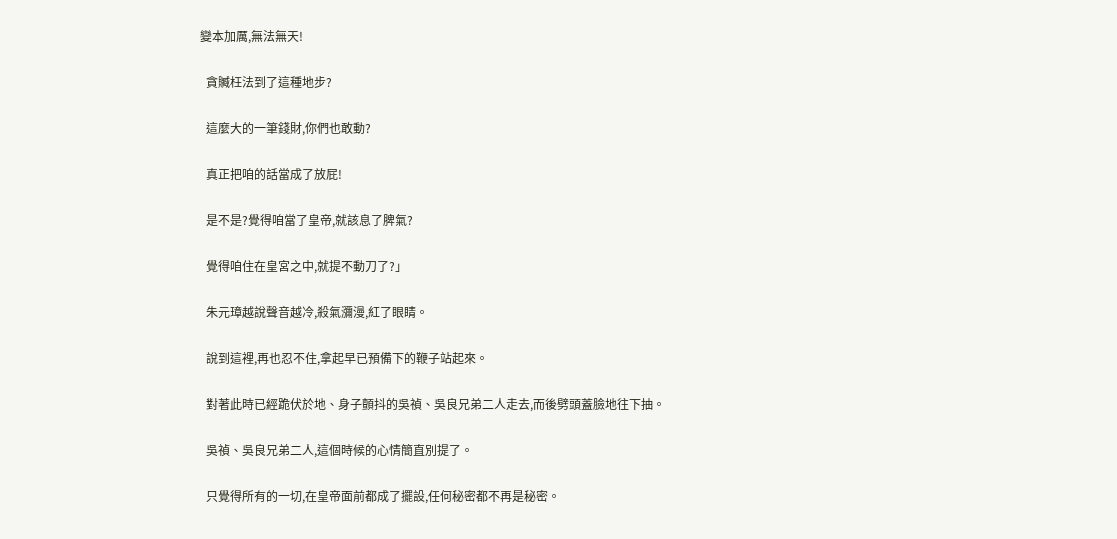變本加厲,無法無天!

  貪贓枉法到了這種地步?

  這麼大的一筆錢財,你們也敢動?

  真正把咱的話當成了放屁!

  是不是?覺得咱當了皇帝,就該息了脾氣?

  覺得咱住在皇宮之中,就提不動刀了?」

  朱元璋越說聲音越冷,殺氣瀰漫,紅了眼睛。

  說到這裡,再也忍不住,拿起早已預備下的鞭子站起來。

  對著此時已經跪伏於地、身子顫抖的吳禎、吳良兄弟二人走去,而後劈頭蓋臉地往下抽。

  吳禎、吳良兄弟二人,這個時候的心情簡直別提了。

  只覺得所有的一切,在皇帝面前都成了擺設,任何秘密都不再是秘密。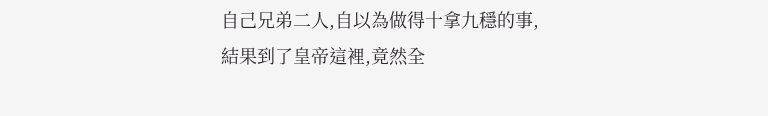自己兄弟二人,自以為做得十拿九穩的事,結果到了皇帝這裡,竟然全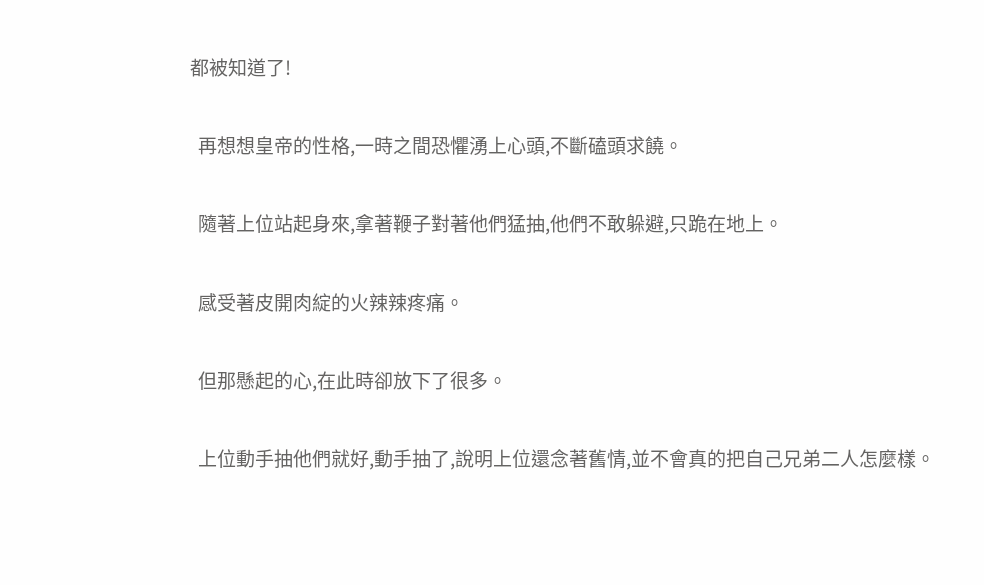都被知道了!

  再想想皇帝的性格,一時之間恐懼湧上心頭,不斷磕頭求饒。

  隨著上位站起身來,拿著鞭子對著他們猛抽,他們不敢躲避,只跪在地上。

  感受著皮開肉綻的火辣辣疼痛。

  但那懸起的心,在此時卻放下了很多。

  上位動手抽他們就好,動手抽了,說明上位還念著舊情,並不會真的把自己兄弟二人怎麼樣。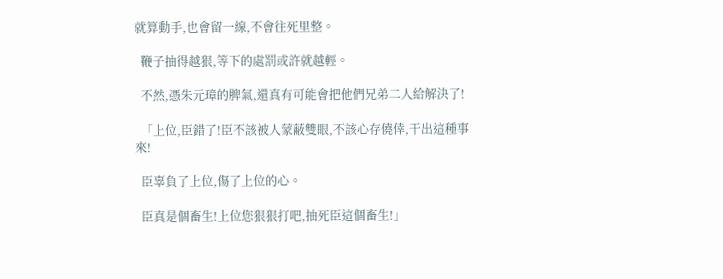就算動手,也會留一線,不會往死里整。

  鞭子抽得越狠,等下的處罰或許就越輕。

  不然,憑朱元璋的脾氣,還真有可能會把他們兄弟二人給解決了!

  「上位,臣錯了!臣不該被人蒙蔽雙眼,不該心存僥倖,干出這種事來!

  臣辜負了上位,傷了上位的心。

  臣真是個畜生!上位您狠狠打吧,抽死臣這個畜生!」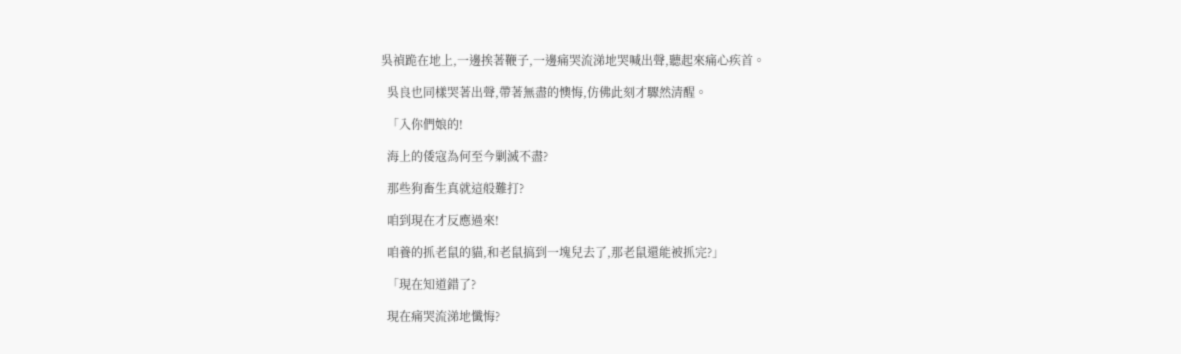吳禎跪在地上,一邊挨著鞭子,一邊痛哭流涕地哭喊出聲,聽起來痛心疾首。

  吳良也同樣哭著出聲,帶著無盡的懊悔,仿佛此刻才驟然清醒。

  「入你們娘的!

  海上的倭寇為何至今剿滅不盡?

  那些狗畜生真就這般難打?

  咱到現在才反應過來!

  咱養的抓老鼠的貓,和老鼠搞到一塊兒去了,那老鼠還能被抓完?」

  「現在知道錯了?

  現在痛哭流涕地懺悔?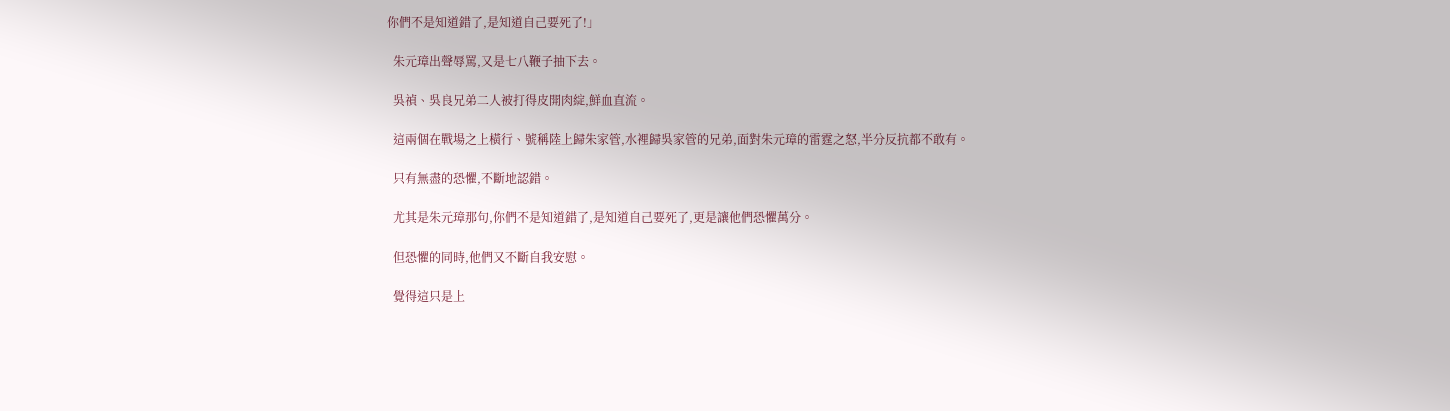你們不是知道錯了,是知道自己要死了!」

  朱元璋出聲辱罵,又是七八鞭子抽下去。

  吳禎、吳良兄弟二人被打得皮開肉綻,鮮血直流。

  這兩個在戰場之上橫行、號稱陸上歸朱家管,水裡歸吳家管的兄弟,面對朱元璋的雷霆之怒,半分反抗都不敢有。

  只有無盡的恐懼,不斷地認錯。

  尤其是朱元璋那句,你們不是知道錯了,是知道自己要死了,更是讓他們恐懼萬分。

  但恐懼的同時,他們又不斷自我安慰。

  覺得這只是上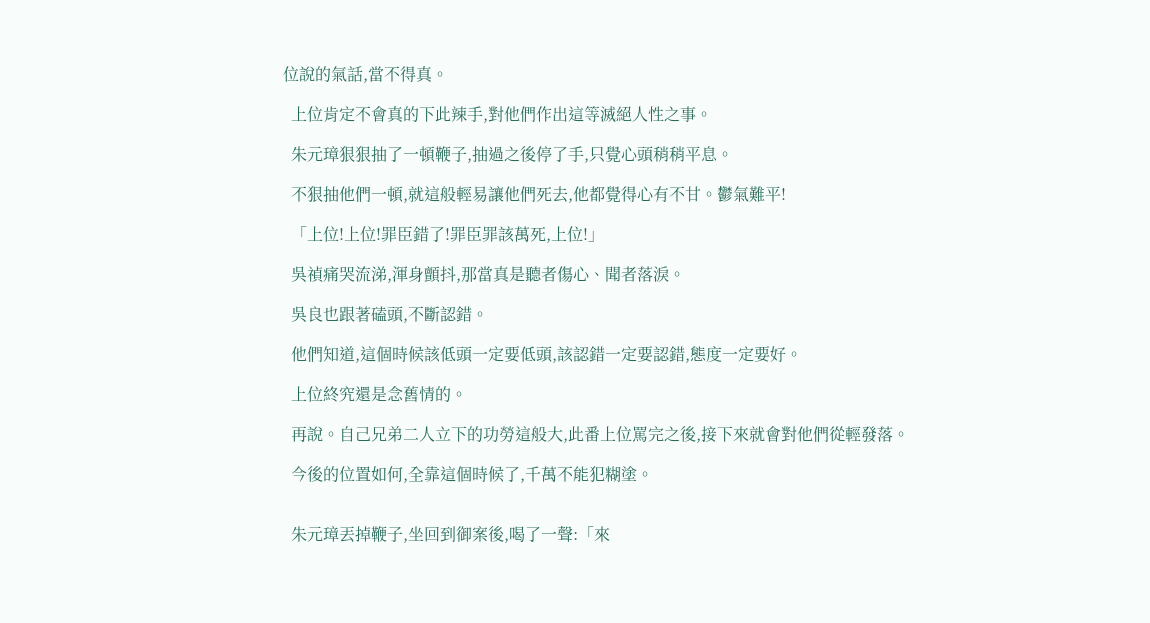位說的氣話,當不得真。

  上位肯定不會真的下此辣手,對他們作出這等滅絕人性之事。

  朱元璋狠狠抽了一頓鞭子,抽過之後停了手,只覺心頭稍稍平息。

  不狠抽他們一頓,就這般輕易讓他們死去,他都覺得心有不甘。鬱氣難平!

  「上位!上位!罪臣錯了!罪臣罪該萬死,上位!」

  吳禎痛哭流涕,渾身顫抖,那當真是聽者傷心、聞者落淚。

  吳良也跟著磕頭,不斷認錯。

  他們知道,這個時候該低頭一定要低頭,該認錯一定要認錯,態度一定要好。

  上位終究還是念舊情的。

  再說。自己兄弟二人立下的功勞這般大,此番上位罵完之後,接下來就會對他們從輕發落。

  今後的位置如何,全靠這個時候了,千萬不能犯糊塗。


  朱元璋丟掉鞭子,坐回到御案後,喝了一聲:「來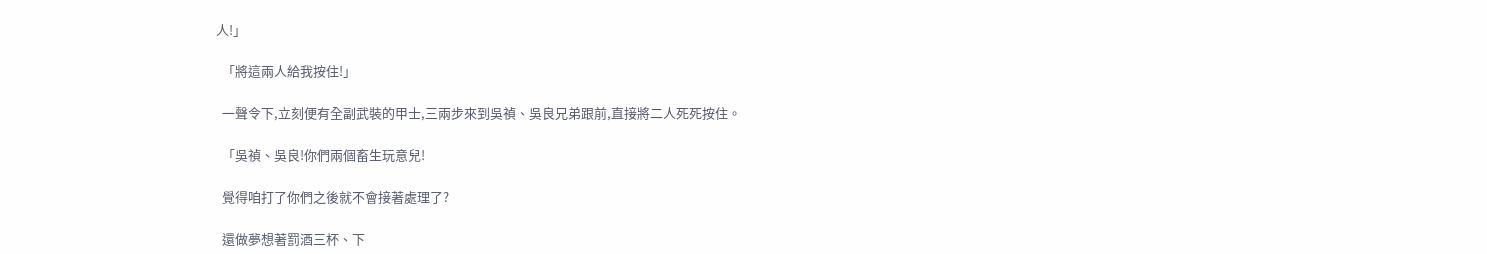人!」

  「將這兩人給我按住!」

  一聲令下,立刻便有全副武裝的甲士,三兩步來到吳禎、吳良兄弟跟前,直接將二人死死按住。

  「吳禎、吳良!你們兩個畜生玩意兒!

  覺得咱打了你們之後就不會接著處理了?

  還做夢想著罰酒三杯、下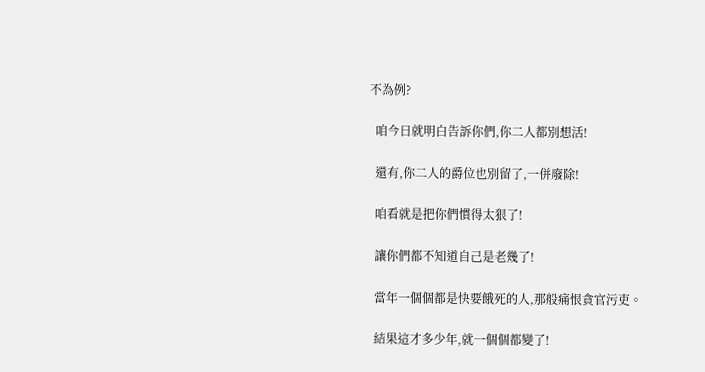不為例?

  咱今日就明白告訴你們,你二人都別想活!

  還有,你二人的爵位也別留了,一併廢除!

  咱看就是把你們慣得太狠了!

  讓你們都不知道自己是老幾了!

  當年一個個都是快要餓死的人,那般痛恨貪官污吏。

  結果這才多少年,就一個個都變了!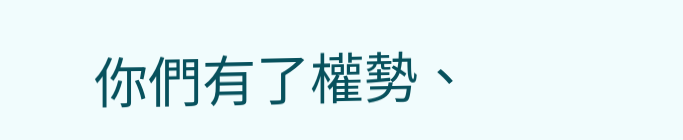你們有了權勢、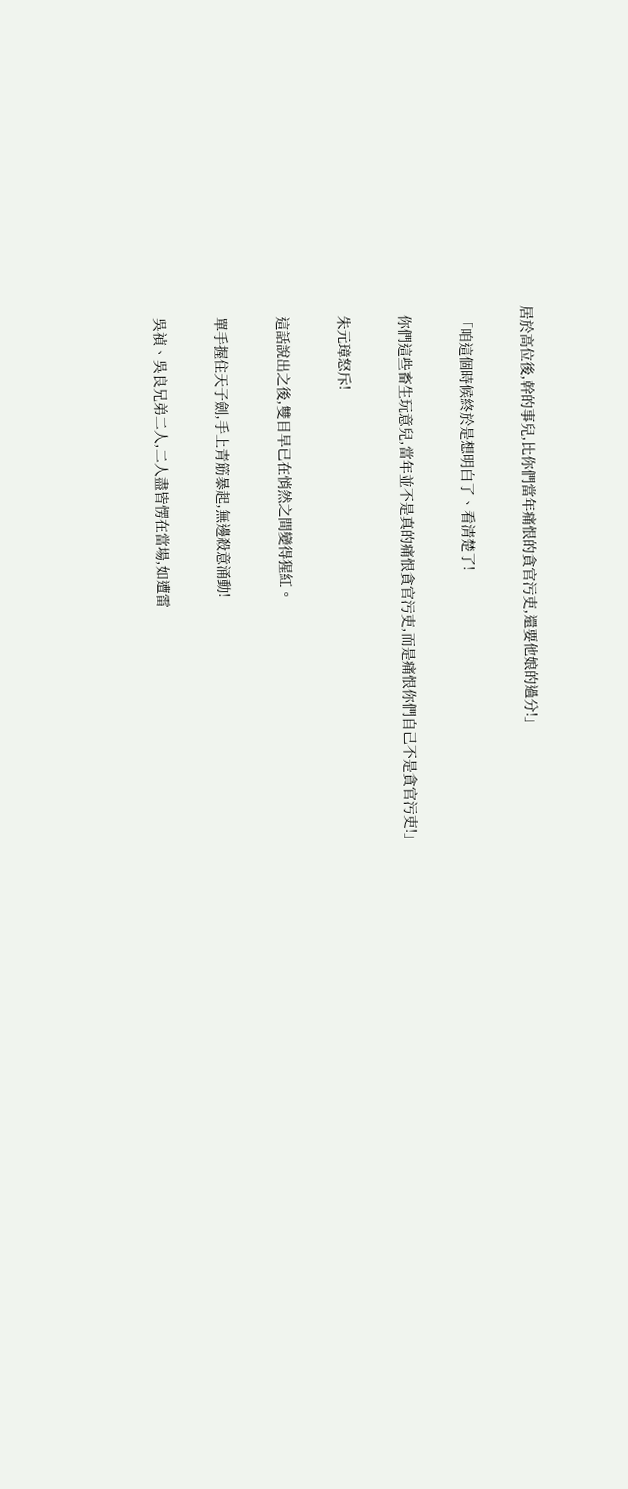居於高位後,幹的事兒,比你們當年痛恨的貪官污吏,還要他娘的過分!」

  「咱這個時候終於是想明白了、看清楚了!

  你們這些畜生玩意兒,當年並不是真的痛恨貪官污吏,而是痛恨你們自己不是貪官污吏!」

  朱元璋怒斥!

  這話說出之後,雙目早已在悄然之間變得猩紅。

  單手握住天子劍,手上青筋暴起,無邊殺意涌動!

  吳禎、吳良兄弟二人,二人盡皆愣在當場,如遭雷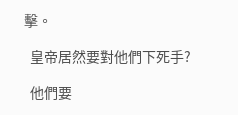擊。

  皇帝居然要對他們下死手?

  他們要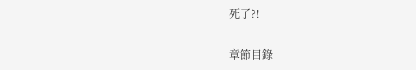死了?!

章節目錄